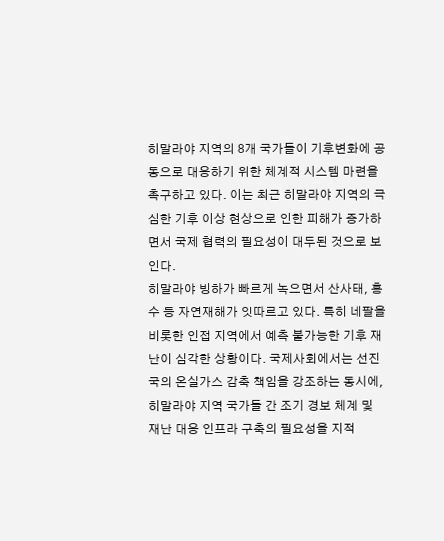히말라야 지역의 8개 국가들이 기후변화에 공동으로 대응하기 위한 체계적 시스템 마련을 촉구하고 있다. 이는 최근 히말라야 지역의 극심한 기후 이상 현상으로 인한 피해가 증가하면서 국제 협력의 필요성이 대두된 것으로 보인다.
히말라야 빙하가 빠르게 녹으면서 산사태, 홍수 등 자연재해가 잇따르고 있다. 특히 네팔을 비롯한 인접 지역에서 예측 불가능한 기후 재난이 심각한 상황이다. 국제사회에서는 선진국의 온실가스 감축 책임을 강조하는 동시에, 히말라야 지역 국가들 간 조기 경보 체계 및 재난 대응 인프라 구축의 필요성을 지적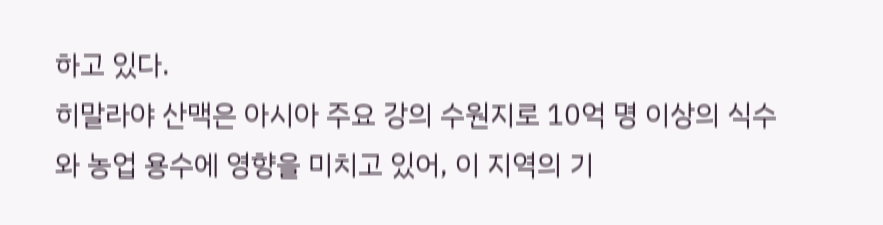하고 있다.
히말라야 산맥은 아시아 주요 강의 수원지로 10억 명 이상의 식수와 농업 용수에 영향을 미치고 있어, 이 지역의 기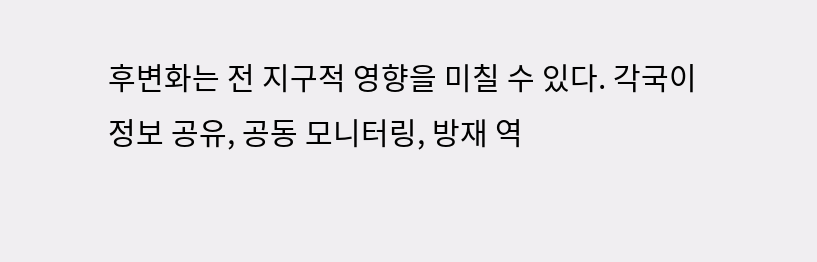후변화는 전 지구적 영향을 미칠 수 있다. 각국이 정보 공유, 공동 모니터링, 방재 역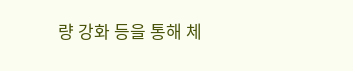량 강화 등을 통해 체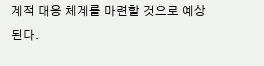계적 대응 체계를 마련할 것으로 예상된다.